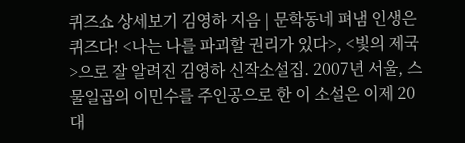퀴즈쇼 상세보기 김영하 지음 | 문학동네 펴냄 인생은 퀴즈다! <나는 나를 파괴할 권리가 있다>, <빛의 제국>으로 잘 알려진 김영하 신작소설집. 2007년 서울, 스물일곱의 이민수를 주인공으로 한 이 소설은 이제 20대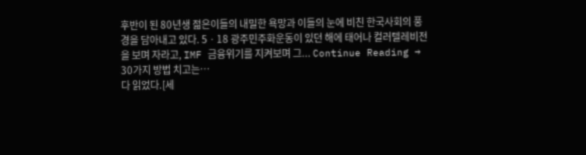후반이 된 80년생 젊은이들의 내밀한 욕망과 이들의 눈에 비친 한국사회의 풍경을 담아내고 있다. 5ㆍ18 광주민주화운동이 있던 해에 태어나 컬러텔레비전을 보며 자라고, IMF 금융위기를 지켜보며 그... Continue Reading →
30가지 방법 치고는…
다 읽었다.[세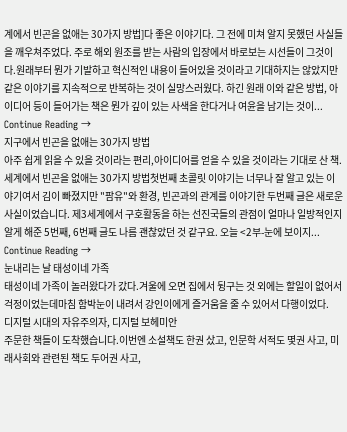계에서 빈곤을 없애는 30가지 방법]다 좋은 이야기다. 그 전에 미쳐 알지 못했던 사실들을 깨우쳐주었다. 주로 해외 원조를 받는 사람의 입장에서 바로보는 시선들이 그것이다.원래부터 뭔가 기발하고 혁신적인 내용이 들어있을 것이라고 기대하지는 않았지만 같은 이야기를 지속적으로 반복하는 것이 실망스러웠다. 하긴 원래 이와 같은 방법, 아이디어 등이 들어가는 책은 뭔가 깊이 있는 사색을 한다거나 여윤을 남기는 것이... Continue Reading →
지구에서 빈곤을 없애는 30가지 방법
아주 쉽게 읽을 수 있을 것이라는 편리,아이디어를 얻을 수 있을 것이라는 기대로 산 책.세계에서 빈곤을 없애는 30가지 방법첫번째 초콜릿 이야기는 너무나 잘 알고 있는 이야기여서 김이 빠졌지만 "팜유"와 환경, 빈곤과의 관계를 이야기한 두번째 글은 새로운 사실이었습니다. 제3세계에서 구호활동을 하는 선진국들의 관점이 얼마나 일방적인지 알게 해준 5번째, 6번째 글도 나름 괜찮았던 것 같구요. 오늘 <2부-눈에 보이지... Continue Reading →
눈내리는 날 태성이네 가족
태성이네 가족이 놀러왔다가 갔다.겨울에 오면 집에서 뒹구는 것 외에는 할일이 없어서 걱정이었는데마침 함박눈이 내려서 강인이에게 즐거움을 줄 수 있어서 다행이었다.
디지털 시대의 자유주의자, 디지털 보헤미안
주문한 책들이 도착했습니다.이번엔 소설책도 한권 샀고, 인문학 서적도 몇권 사고, 미래사회와 관련된 책도 두어권 사고,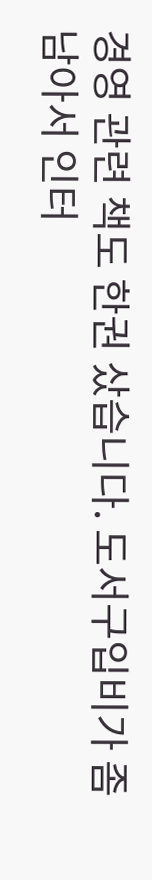경영 관련 책도 한권 샀습니다. 도서구입비가 좀 남아서 인터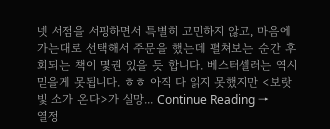넷 서점을 서핑하면서 특별히 고민하지 않고, 마음에 가는대로 선택해서 주문을 했는데 펼쳐보는 순간 후회되는 책이 몇권 있을 듯 합니다. 베스터셀러는 역시 믿을게 못됩니다. ㅎㅎ 아직 다 읽지 못했지만 <보랏빛 소가 온다>가 실망... Continue Reading →
열정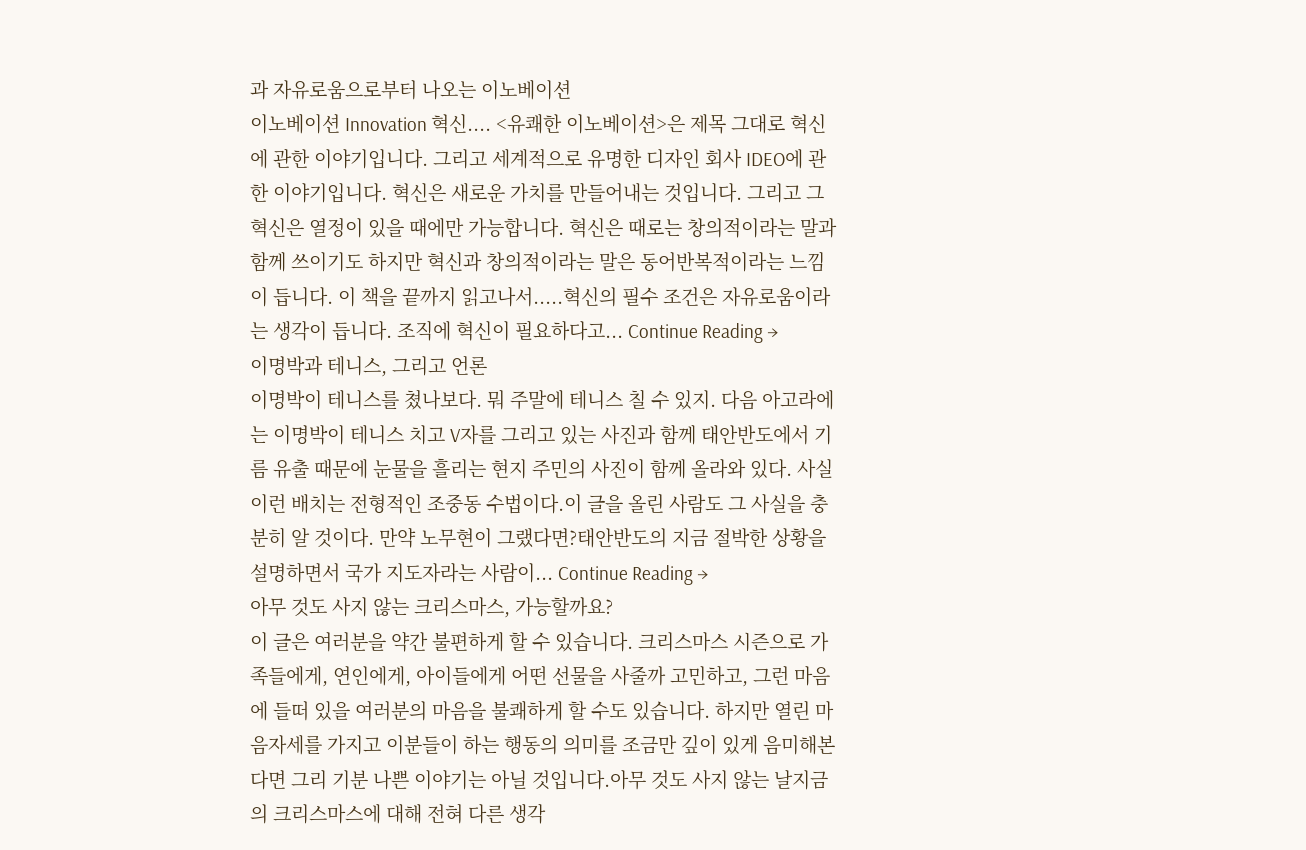과 자유로움으로부터 나오는 이노베이션
이노베이션 Innovation 혁신.... <유쾌한 이노베이션>은 제목 그대로 혁신에 관한 이야기입니다. 그리고 세계적으로 유명한 디자인 회사 IDEO에 관한 이야기입니다. 혁신은 새로운 가치를 만들어내는 것입니다. 그리고 그 혁신은 열정이 있을 때에만 가능합니다. 혁신은 때로는 창의적이라는 말과 함께 쓰이기도 하지만 혁신과 창의적이라는 말은 동어반복적이라는 느낌이 듭니다. 이 책을 끝까지 읽고나서.....혁신의 필수 조건은 자유로움이라는 생각이 듭니다. 조직에 혁신이 필요하다고... Continue Reading →
이명박과 테니스, 그리고 언론
이명박이 테니스를 쳤나보다. 뭐 주말에 테니스 칠 수 있지. 다음 아고라에는 이명박이 테니스 치고 V자를 그리고 있는 사진과 함께 태안반도에서 기름 유출 때문에 눈물을 흘리는 현지 주민의 사진이 함께 올라와 있다. 사실 이런 배치는 전형적인 조중동 수법이다.이 글을 올린 사람도 그 사실을 충분히 알 것이다. 만약 노무현이 그랬다면?태안반도의 지금 절박한 상황을 설명하면서 국가 지도자라는 사람이... Continue Reading →
아무 것도 사지 않는 크리스마스, 가능할까요?
이 글은 여러분을 약간 불편하게 할 수 있습니다. 크리스마스 시즌으로 가족들에게, 연인에게, 아이들에게 어떤 선물을 사줄까 고민하고, 그런 마음에 들떠 있을 여러분의 마음을 불쾌하게 할 수도 있습니다. 하지만 열린 마음자세를 가지고 이분들이 하는 행동의 의미를 조금만 깊이 있게 음미해본다면 그리 기분 나쁜 이야기는 아닐 것입니다.아무 것도 사지 않는 날지금의 크리스마스에 대해 전혀 다른 생각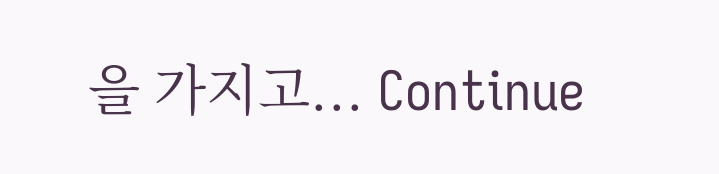을 가지고... Continue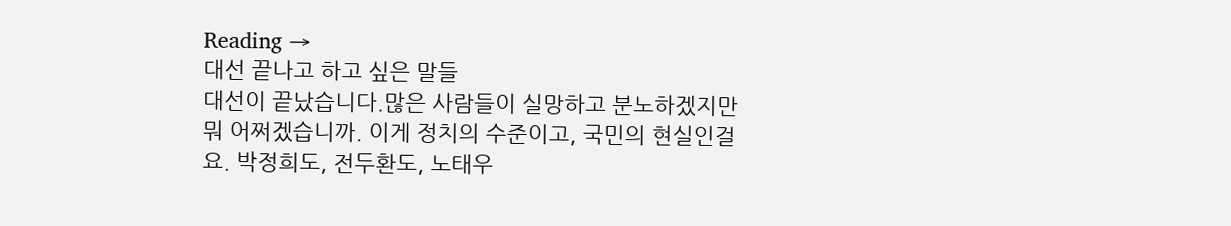Reading →
대선 끝나고 하고 싶은 말들
대선이 끝났습니다.많은 사람들이 실망하고 분노하겠지만 뭐 어쩌겠습니까. 이게 정치의 수준이고, 국민의 현실인걸요. 박정희도, 전두환도, 노태우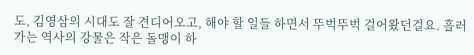도, 김영삼의 시대도 잘 견디어오고, 해야 할 일들 하면서 뚜벅뚜벅 걸어왔던걸요. 흘러가는 역사의 강물은 작은 돌맹이 하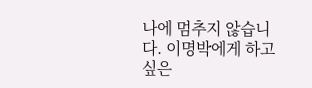나에 멈추지 않습니다. 이명박에게 하고 싶은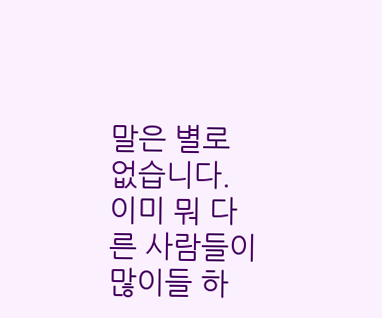말은 별로 없습니다. 이미 뭐 다른 사람들이 많이들 하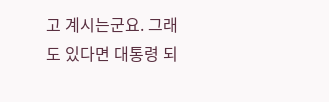고 계시는군요. 그래도 있다면 대통령 되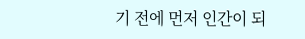기 전에 먼저 인간이 되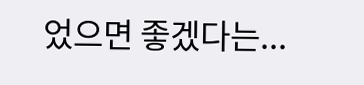었으면 좋겠다는...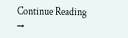Continue Reading →